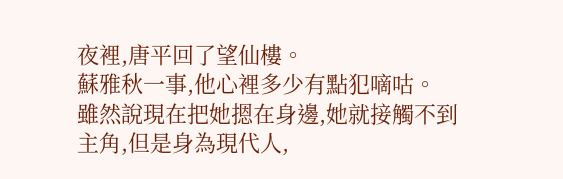夜裡,唐平回了望仙樓。
蘇雅秋一事,他心裡多少有點犯嘀咕。
雖然說現在把她摁在身邊,她就接觸不到主角,但是身為現代人,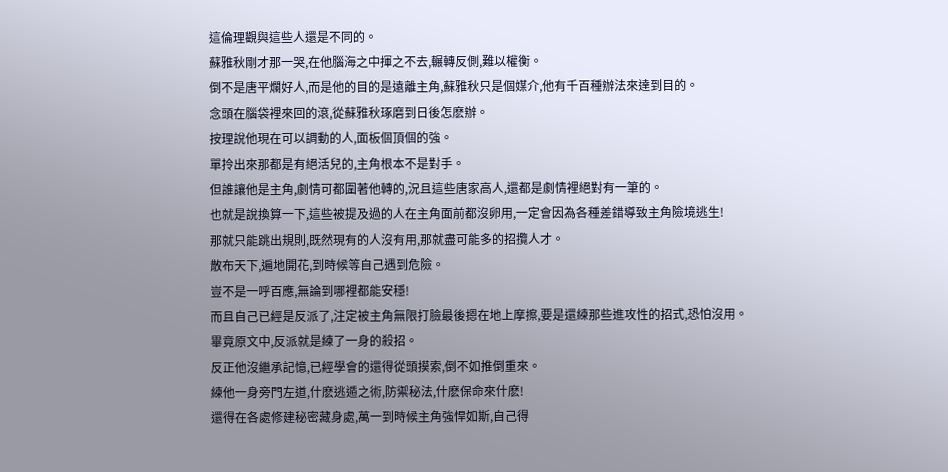這倫理觀與這些人還是不同的。
蘇雅秋剛才那一哭,在他腦海之中揮之不去,輾轉反側,難以權衡。
倒不是唐平爛好人,而是他的目的是遠離主角,蘇雅秋只是個媒介,他有千百種辦法來達到目的。
念頭在腦袋裡來回的滾,從蘇雅秋琢磨到日後怎麽辦。
按理說他現在可以調動的人,面板個頂個的強。
單拎出來那都是有絕活兒的,主角根本不是對手。
但誰讓他是主角,劇情可都圍著他轉的,況且這些唐家高人,還都是劇情裡絕對有一筆的。
也就是說換算一下,這些被提及過的人在主角面前都沒卵用,一定會因為各種差錯導致主角險境逃生!
那就只能跳出規則,既然現有的人沒有用,那就盡可能多的招攬人才。
散布天下,遍地開花,到時候等自己遇到危險。
豈不是一呼百應,無論到哪裡都能安穩!
而且自己已經是反派了,注定被主角無限打臉最後摁在地上摩擦,要是還練那些進攻性的招式,恐怕沒用。
畢竟原文中,反派就是練了一身的殺招。
反正他沒繼承記憶,已經學會的還得從頭摸索,倒不如推倒重來。
練他一身旁門左道,什麽逃遁之術,防禦秘法,什麽保命來什麽!
還得在各處修建秘密藏身處,萬一到時候主角強悍如斯,自己得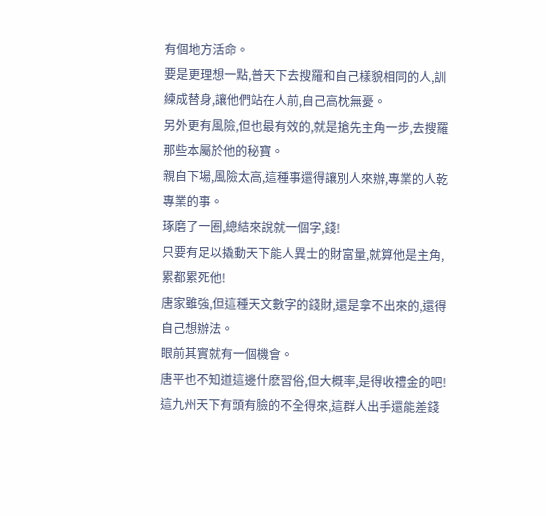有個地方活命。
要是更理想一點,普天下去搜羅和自己樣貌相同的人,訓練成替身,讓他們站在人前,自己高枕無憂。
另外更有風險,但也最有效的,就是搶先主角一步,去搜羅那些本屬於他的秘寶。
親自下場,風險太高,這種事還得讓別人來辦,專業的人乾專業的事。
琢磨了一圈,總結來說就一個字,錢!
只要有足以撬動天下能人異士的財富量,就算他是主角,累都累死他!
唐家雖強,但這種天文數字的錢財,還是拿不出來的,還得自己想辦法。
眼前其實就有一個機會。
唐平也不知道這邊什麽習俗,但大概率,是得收禮金的吧!
這九州天下有頭有臉的不全得來,這群人出手還能差錢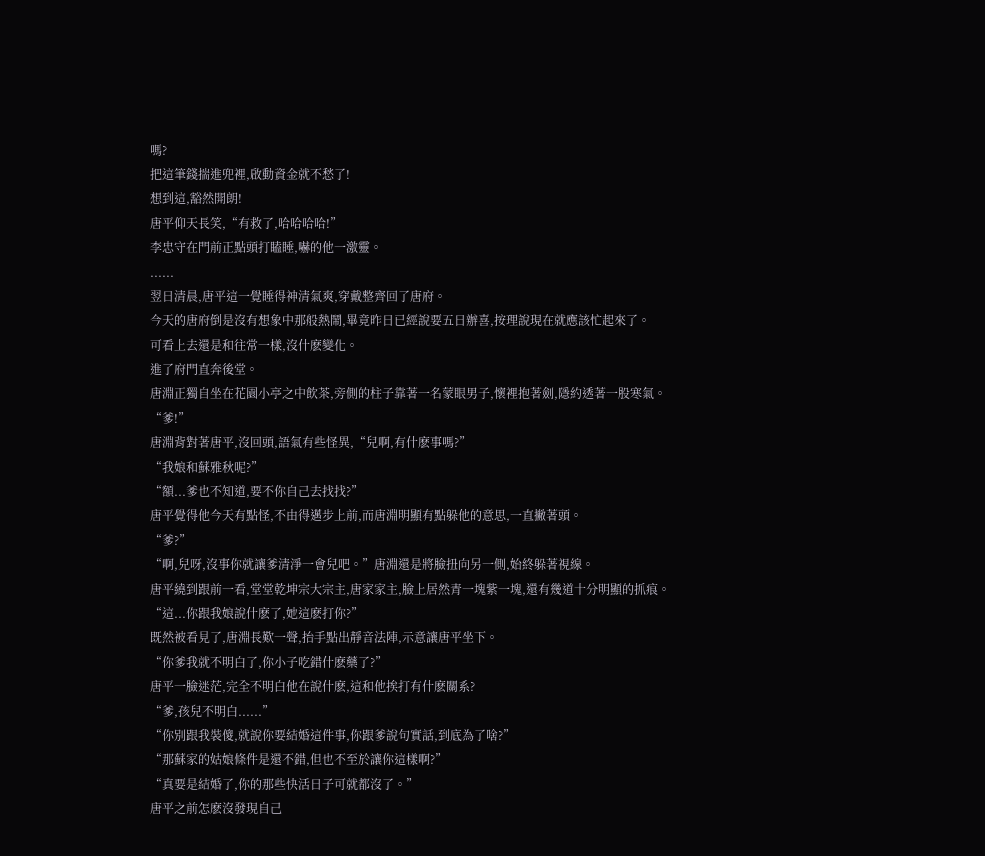嗎?
把這筆錢揣進兜裡,啟動資金就不愁了!
想到這,豁然開朗!
唐平仰天長笑,“有救了,哈哈哈哈!”
李忠守在門前正點頭打瞌睡,嚇的他一激靈。
......
翌日清晨,唐平這一覺睡得神清氣爽,穿戴整齊回了唐府。
今天的唐府倒是沒有想象中那般熱鬧,畢竟昨日已經說要五日辦喜,按理說現在就應該忙起來了。
可看上去還是和往常一樣,沒什麽變化。
進了府門直奔後堂。
唐淵正獨自坐在花園小亭之中飲茶,旁側的柱子靠著一名蒙眼男子,懷裡抱著劍,隱約透著一股寒氣。
“爹!”
唐淵背對著唐平,沒回頭,語氣有些怪異,“兒啊,有什麽事嗎?”
“我娘和蘇雅秋呢?”
“額...爹也不知道,要不你自己去找找?”
唐平覺得他今天有點怪,不由得邁步上前,而唐淵明顯有點躲他的意思,一直撇著頭。
“爹?”
“啊,兒呀,沒事你就讓爹清淨一會兒吧。”唐淵還是將臉扭向另一側,始終躲著視線。
唐平繞到跟前一看,堂堂乾坤宗大宗主,唐家家主,臉上居然青一塊紫一塊,還有幾道十分明顯的抓痕。
“這...你跟我娘說什麽了,她這麽打你?”
既然被看見了,唐淵長歎一聲,抬手點出靜音法陣,示意讓唐平坐下。
“你爹我就不明白了,你小子吃錯什麽藥了?”
唐平一臉迷茫,完全不明白他在說什麽,這和他挨打有什麽關系?
“爹,孩兒不明白......”
“你別跟我裝傻,就說你要結婚這件事,你跟爹說句實話,到底為了啥?”
“那蘇家的姑娘條件是還不錯,但也不至於讓你這樣啊?”
“真要是結婚了,你的那些快活日子可就都沒了。”
唐平之前怎麽沒發現自己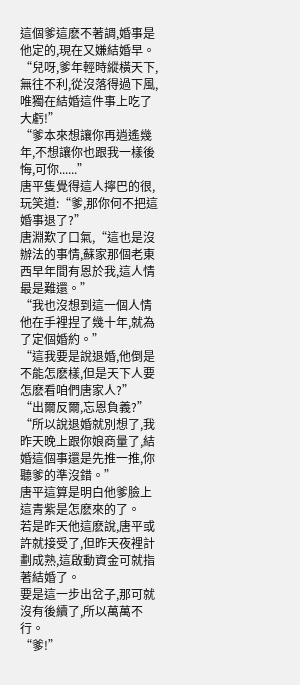這個爹這麽不著調,婚事是他定的,現在又嫌結婚早。
“兒呀,爹年輕時縱橫天下,無往不利,從沒落得過下風,唯獨在結婚這件事上吃了大虧!”
“爹本來想讓你再逍遙幾年,不想讓你也跟我一樣後悔,可你......”
唐平隻覺得這人擰巴的很,玩笑道:“爹,那你何不把這婚事退了?”
唐淵歎了口氣,“這也是沒辦法的事情,蘇家那個老東西早年間有恩於我,這人情最是難還。”
“我也沒想到這一個人情他在手裡捏了幾十年,就為了定個婚約。”
“這我要是說退婚,他倒是不能怎麽樣,但是天下人要怎麽看咱們唐家人?”
“出爾反爾,忘恩負義?”
“所以說退婚就別想了,我昨天晚上跟你娘商量了,結婚這個事還是先推一推,你聽爹的準沒錯。”
唐平這算是明白他爹臉上這青紫是怎麽來的了。
若是昨天他這麽說,唐平或許就接受了,但昨天夜裡計劃成熟,這啟動資金可就指著結婚了。
要是這一步出岔子,那可就沒有後續了,所以萬萬不行。
“爹!”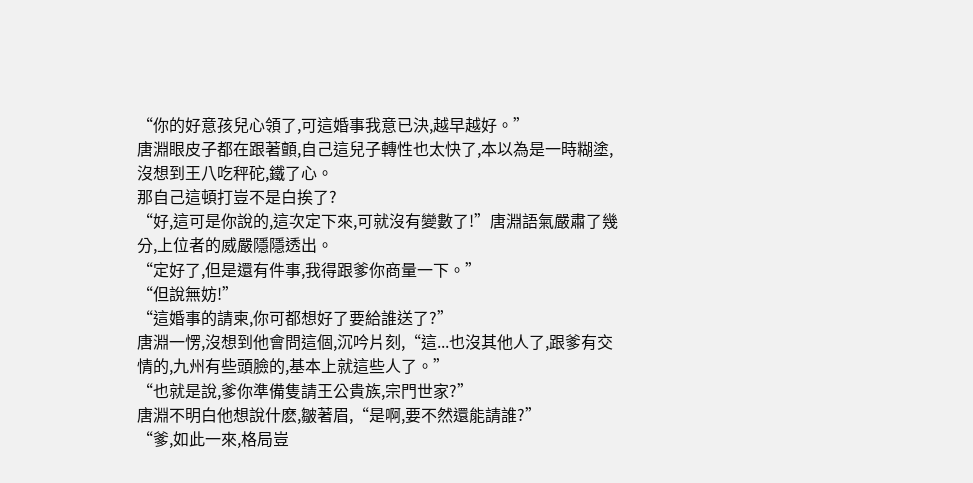“你的好意孩兒心領了,可這婚事我意已決,越早越好。”
唐淵眼皮子都在跟著顫,自己這兒子轉性也太快了,本以為是一時糊塗,沒想到王八吃秤砣,鐵了心。
那自己這頓打豈不是白挨了?
“好,這可是你說的,這次定下來,可就沒有變數了!”唐淵語氣嚴肅了幾分,上位者的威嚴隱隱透出。
“定好了,但是還有件事,我得跟爹你商量一下。”
“但說無妨!”
“這婚事的請柬,你可都想好了要給誰送了?”
唐淵一愣,沒想到他會問這個,沉吟片刻,“這...也沒其他人了,跟爹有交情的,九州有些頭臉的,基本上就這些人了。”
“也就是說,爹你準備隻請王公貴族,宗門世家?”
唐淵不明白他想說什麽,皺著眉,“是啊,要不然還能請誰?”
“爹,如此一來,格局豈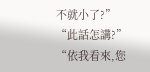不就小了?”
“此話怎講?”
“依我看來,您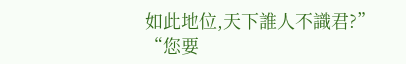如此地位,天下誰人不識君?”
“您要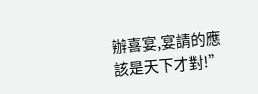辦喜宴,宴請的應該是天下才對!”